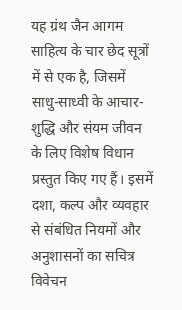यह ग्रंथ जैन आगम साहित्य के चार छेद सूत्रों में से एक है, जिसमें साधु-साध्वी के आचार-शुद्धि और संयम जीवन के लिए विशेष विधान प्रस्तुत किए गए हैं। इसमें दशा, कल्प और व्यवहार से संबंधित नियमों और अनुशासनों का सचित्र विवेचन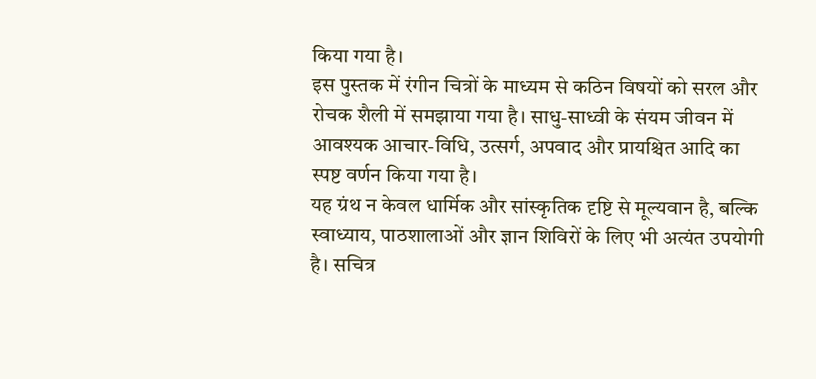किया गया है।
इस पुस्तक में रंगीन चित्रों के माध्यम से कठिन विषयों को सरल और रोचक शैली में समझाया गया है। साधु-साध्वी के संयम जीवन में आवश्यक आचार-विधि, उत्सर्ग, अपवाद और प्रायश्चित आदि का स्पष्ट वर्णन किया गया है।
यह ग्रंथ न केवल धार्मिक और सांस्कृतिक दृष्टि से मूल्यवान है, बल्कि स्वाध्याय, पाठशालाओं और ज्ञान शिविरों के लिए भी अत्यंत उपयोगी है। सचित्र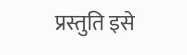प्रस्तुति इसे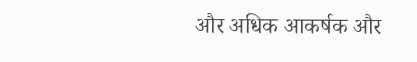और अधिक आकर्षक और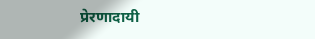प्रेरणादायी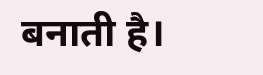बनाती है।